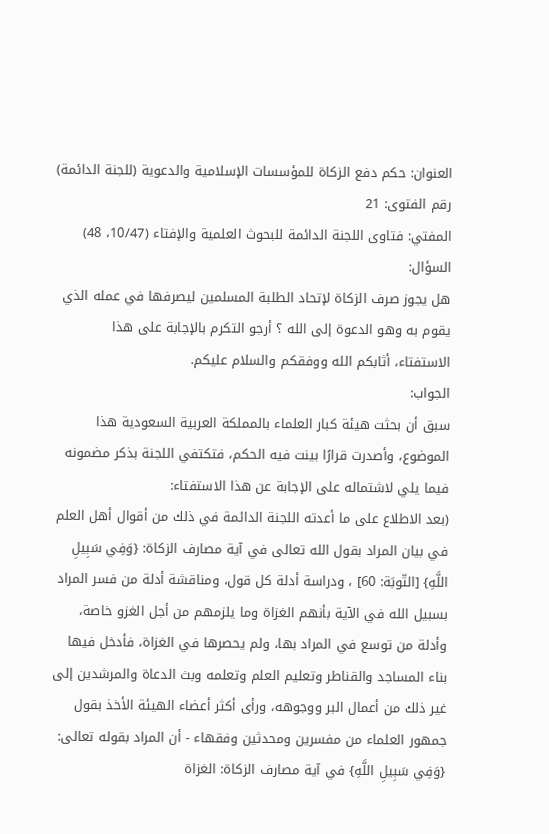العنوان: حكم دفع الزكاة للمؤسسات الإسلامية والدعوية (للجنة الدائمة)
رقم الفتوى: 21
المفتي: فتاوى اللجنة الدائمة للبحوث العلمية والإفتاء (10/47، 48)
السؤال:
هل يجوز صرف الزكاة لإتحاد الطلبة المسلمين ليصرفها في عمله الذي يقوم به وهو الدعوة إلى الله ؟ أرجو التكرم بالإجابة على هذا الاستفتاء، أثابكم الله ووفقكم والسلام عليكم.
الجواب:
سبق أن بحثت هيئة كبار العلماء بالمملكة العربية السعودية هذا الموضوع، وأصدرت قرارًا بينت فيه الحكم، فتكتفي اللجنة بذكر مضمونه فيما يلي لاشتماله على الإجابة عن هذا الاستفتاء:
(بعد الاطلاع على ما أعدته اللجنة الدائمة في ذلك من أقوال أهل العلم في بيان المراد بقول الله تعالى في آية مصارف الزكاة: {وَفِي سَبِيلِ اللَّهِ} [التّوبَة: 60] ، ودراسة أدلة كل قول، ومناقشة أدلة من فسر المراد بسبيل الله في الآية بأنهم الغزاة وما يلزمهم من أجل الغزو خاصة، وأدلة من توسع في المراد بها، ولم يحصرها في الغزاة، فأدخل فيها بناء المساجد والقناطر وتعليم العلم وتعلمه وبث الدعاة والمرشدين إلى غير ذلك من أعمال البر ووجوهه، ورأى أكثر أعضاء الهيئة الأخذ بقول جمهور العلماء من مفسرين ومحدثين وفقهاء - أن المراد بقوله تعالى: {وَفِي سَبِيلِ اللَّهِ} في آية مصارف الزكاة: الغزاة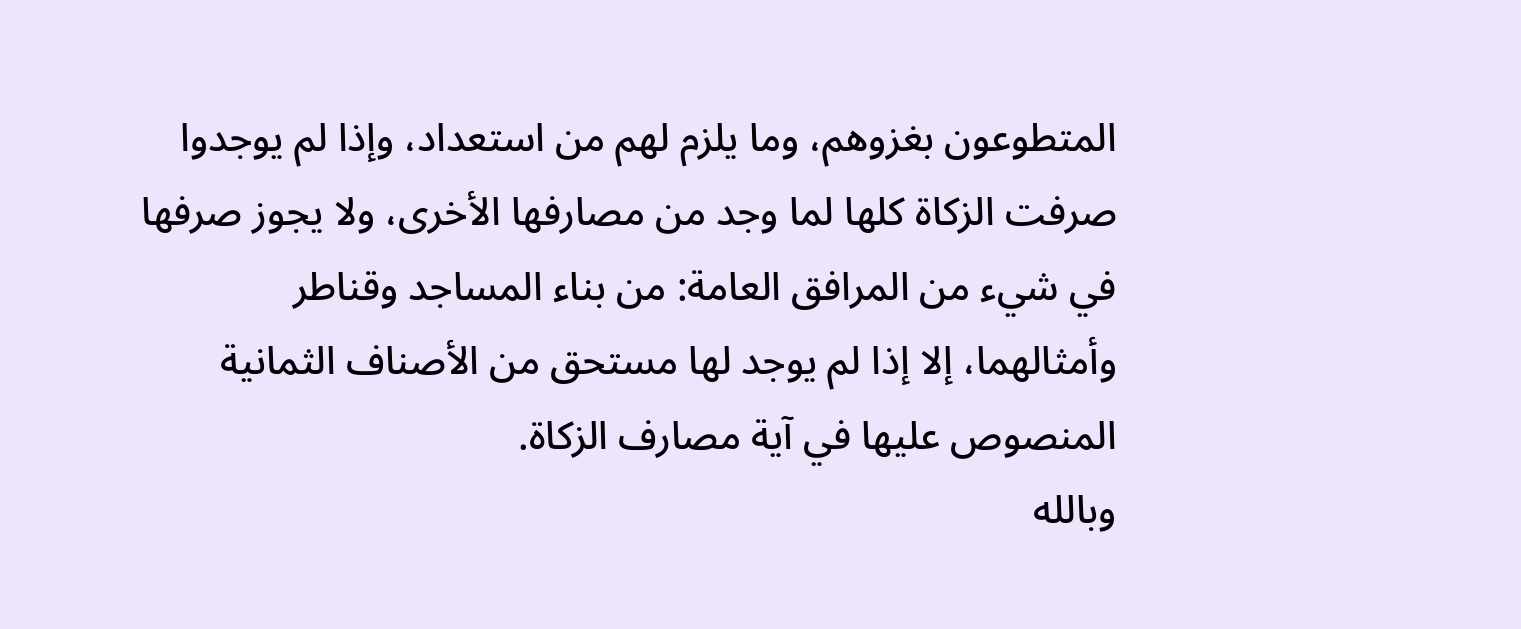المتطوعون بغزوهم، وما يلزم لهم من استعداد، وإذا لم يوجدوا صرفت الزكاة كلها لما وجد من مصارفها الأخرى، ولا يجوز صرفها في شيء من المرافق العامة: من بناء المساجد وقناطر وأمثالهما، إلا إذا لم يوجد لها مستحق من الأصناف الثمانية المنصوص عليها في آية مصارف الزكاة.
وبالله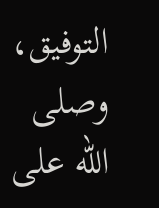التوفيق، وصلى الله على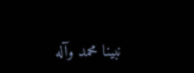نبينا محمد وآله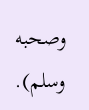وصحبه وسلم).